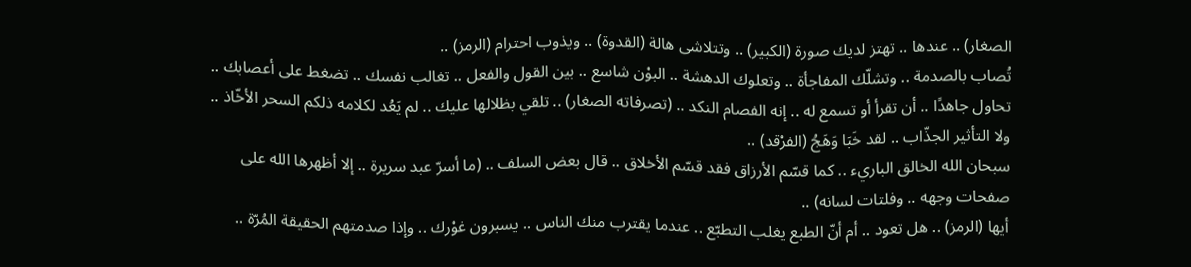الصغار) .. عندها .. تهتز لديك صورة (الكبير) .. وتتلاشى هالة (القدوة) .. ويذوب احترام (الرمز) ..
تُصاب بالصدمة .. وتشلّك المفاجأة .. وتعلوك الدهشة .. البوْن شاسع .. بين القول والفعل .. تغالب نفسك .. تضغط على أعصابك .. تحاول جاهدًا .. أن تقرأ أو تسمع له .. إنه الفصام النكد .. (تصرفاته الصغار) .. تلقي بظلالها عليك .. لم يَعُد لكلامه ذلكم السحر الأخّاذ .. ولا التأثير الجذّاب .. لقد خَبَا وَهَجُ (الفرْقد) ..
سبحان الله الخالق الباريء .. كما قسّم الأرزاق فقد قسّم الأخلاق .. قال بعض السلف .. (ما أسرّ عبد سريرة .. إلا أظهرها الله على صفحات وجهه .. وفلتات لسانه) ..
أيها (الرمز) .. هل تعود .. أم أنّ الطبع يغلب التطبّع .. عندما يقترب منك الناس .. يسبرون غوْرك .. وإذا صدمتهم الحقيقة المُرّة ..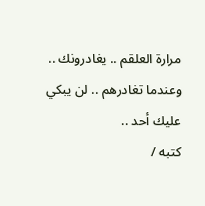مرارة العلقم .. يغادرونك .. وعندما تغادرهم .. لن يبكي عليك أحد ..
كتبه /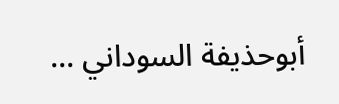أبوحذيفة السوداني ...